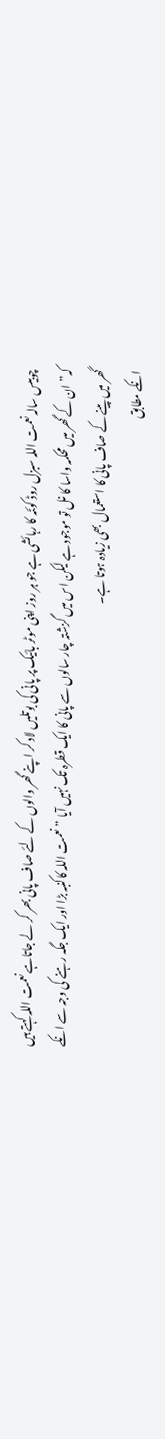چوبیس سالہ نعمت اللہ سبزل روڈ کوئٹہ کا رہائشی ہے جو ہر روز اپنی موٹر بائیک پر پانی کی بوتلیں لاد کر اپنے گھر والوں کے لئے صاف پانی بھر کر لے جاتاہے نعمت اللہ کہتے ہیں کہ” ان کے گھر میں محکمہ واسا کا نل تو موجود ہے لیکن اس میں گزشتہ چار سالوں سے پانی کا ایک قطرہ تک نہیں آیا ” نعمت اللہ کاکنبہ بڑا اور ایک جگہ رہنے کی وجہ سے انکے گھر میں پینے کے صاف پانی کا استعمال بھی زیادہ ہوتا ہے۔
انکے مطابق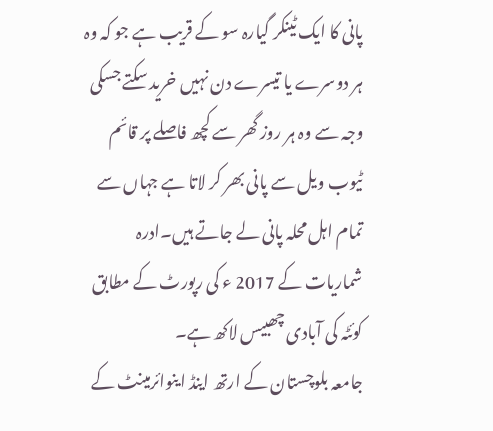پانی کا ایک ٹینکر گیارہ سو کے قریب ہے جو کہ وہ ہر دوسرے یا تیسرے دن نہیں خرید سکتے جسکی وجہ سے وہ ہر روز گھر سے کچھ فاصلے پر قائم ٹیوب ویل سے پانی بھر کر لاتا ہے جہاں سے تمام اہل محلہ پانی لے جاتے ہیں۔ادرہ شماریات کے 2017 ء کی رپورٹ کے مطابق کوئٹہ کی آبادی چھبیس لاکھ ہے۔
جامعہ بلوچستان کے ارتھ اینڈ اینوائرمینٹ کے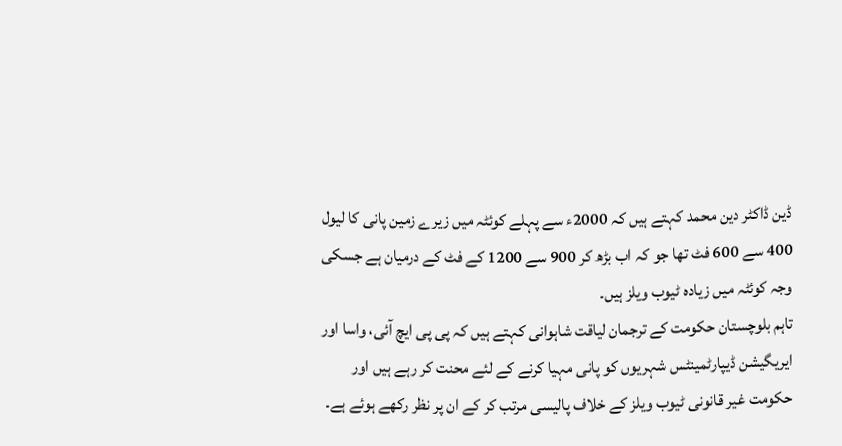ڈین ڈاکٹر دین محمد کہتے ہیں کہ 2000ء سے پہلے کوئٹہ میں زیرے زمین پانی کا لیول 400 سے 600 فٹ تھا جو کہ اب بڑھ کر 900 سے 1200 کے فٹ کے درمیان ہے جسکی وجہ کوئٹہ میں زیادہ ٹیوب ویلز ہیں۔
تاہم بلوچستان حکومت کے ترجمان لیاقت شاہوانی کہتے ہیں کہ پی پی ایچ آئی، واسا اور ایریگیشن ڈیپارٹمینٹس شہریوں کو پانی مہیا کرنے کے لئے محنت کر رہے ہیں اور حکومت غیر قانونی ٹیوب ویلز کے خلاف پالیسی مرتب کر کے ان پر نظر رکھے ہوئے ہے۔